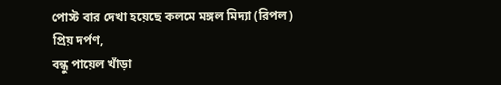পোস্ট বার দেখা হয়েছে কলমে মঙ্গল মিদ্যা (রিপল)
প্রিয় দর্পণ,
বন্ধু পায়েল খাঁড়া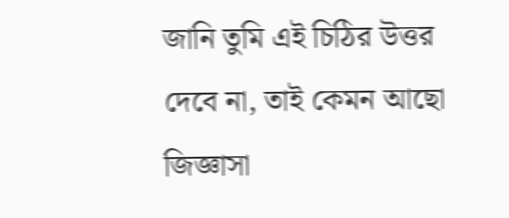জানি তুমি এই চিঠির উত্তর দেবে না, তাই কেমন আছো জিজ্ঞাসা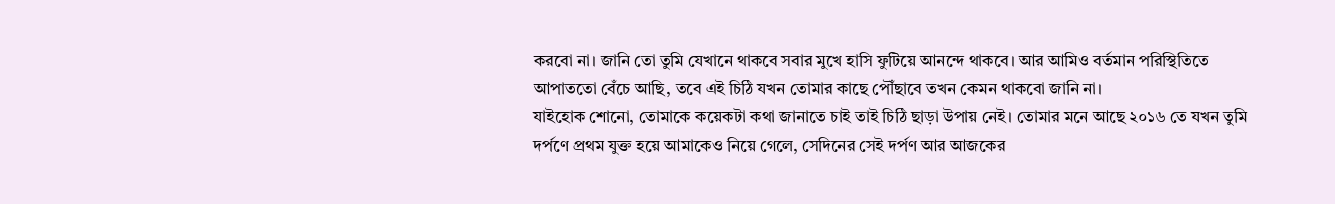করবো না। জানি তো তুমি যেখানে থাকবে সবার মুখে হাসি ফুটিয়ে আনন্দে থাকবে। আর আমিও বর্তমান পরিস্থিতিতে আপাততো বেঁচে আছি, তবে এই চিঠি যখন তোমার কাছে পৌঁছাবে তখন কেমন থাকবো জানি না।
যাইহোক শোনো, তোমাকে কয়েকটা কথা জানাতে চাই তাই চিঠি ছাড়া উপায় নেই। তোমার মনে আছে ২০১৬ তে যখন তুমি দর্পণে প্রথম যুক্ত হয়ে আমাকেও নিয়ে গেলে, সেদিনের সেই দর্পণ আর আজকের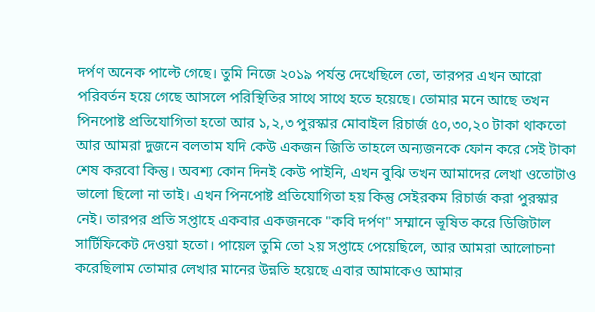দর্পণ অনেক পাল্টে গেছে। তুমি নিজে ২০১৯ পর্যন্ত দেখেছিলে তো, তারপর এখন আরো পরিবর্তন হয়ে গেছে আসলে পরিস্থিতির সাথে সাথে হতে হয়েছে। তোমার মনে আছে তখন পিনপোষ্ট প্রতিযোগিতা হতো আর ১,২,৩ পুরস্কার মোবাইল রিচার্জ ৫০,৩০,২০ টাকা থাকতো আর আমরা দুজনে বলতাম যদি কেউ একজন জিতি তাহলে অন্যজনকে ফোন করে সেই টাকা শেষ করবো কিন্তু। অবশ্য কোন দিনই কেউ পাইনি, এখন বুঝি তখন আমাদের লেখা ওতোটাও ভালো ছিলো না তাই। এখন পিনপোষ্ট প্রতিযোগিতা হয় কিন্তু সেইরকম রিচার্জ করা পুরস্কার নেই। তারপর প্রতি সপ্তাহে একবার একজনকে "কবি দর্পণ" সম্মানে ভূষিত করে ডিজিটাল সার্টিফিকেট দেওয়া হতো। পায়েল তুমি তো ২য় সপ্তাহে পেয়েছিলে, আর আমরা আলোচনা করেছিলাম তোমার লেখার মানের উন্নতি হয়েছে এবার আমাকেও আমার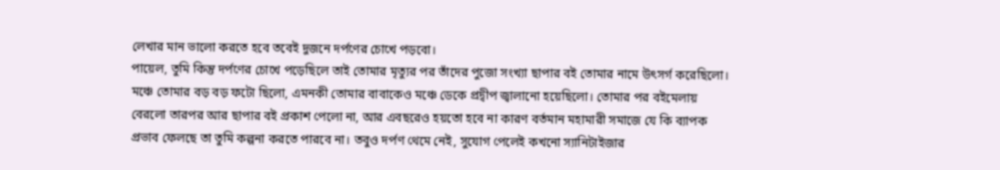লেখার মান ভালো করতে হবে তবেই দুজনে দর্পণের চোখে পড়বো।
পায়েল, তুমি কিন্তু দর্পণের চোখে পড়েছিলে তাই তোমার মৃত্যুর পর তাঁদের পুজো সংখ্যা ছাপার বই তোমার নামে উৎসর্গ করেছিলো। মঞ্চে তোমার বড় বড় ফটো ছিলো, এমনকী তোমার বাবাকেও মঞ্চে ডেকে প্রদ্বীপ জ্বালানো হয়েছিলো। তোমার পর বইমেলায় বেরলো তারপর আর ছাপার বই প্রকাশ পেলো না, আর এবছরেও হয়তো হবে না কারণ বর্তমান মহামারী সমাজে যে কি ব্যাপক প্রভাব ফেলছে তা তুমি কল্পনা করতে পারবে না। তবুও দর্পণ থেমে নেই, সুযোগ পেলেই কখনো স্যানিটাইজার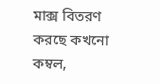মাক্স বিতরণ করছে কখনো কম্বল,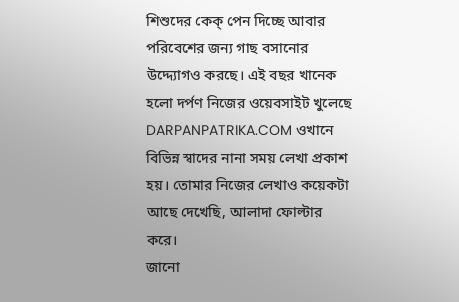শিশুদের কেক্ পেন দিচ্ছে আবার পরিবেশের জন্য গাছ বসানোর উদ্দ্যোগও করছে। এই বছর খানেক হলো দর্পণ নিজের ওয়েবসাইট খুলেছে DARPANPATRIKA.COM ওখানে বিভিন্ন স্বাদের নানা সময় লেখা প্রকাশ হয়। তোমার নিজের লেখাও কয়েকটা আছে দেখেছি, আলাদা ফোল্টার করে।
জানো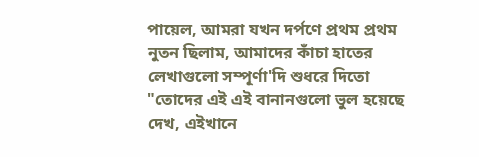পায়েল, আমরা যখন দর্পণে প্রথম প্রথম নুতন ছিলাম, আমাদের কাঁচা হাতের লেখাগুলো সম্পূর্ণা'দি শুধরে দিতো "তোদের এই এই বানানগুলো ভুল হয়েছে দেখ, এইখানে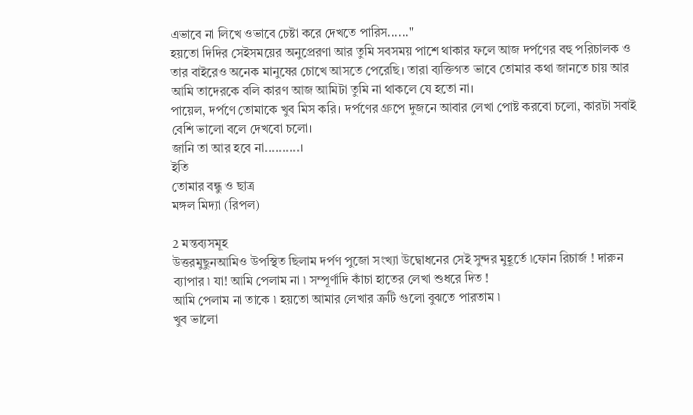এভাবে না লিখে ওভাবে চেষ্টা করে দেখতে পারিস......"
হয়তো দিদির সেইসময়ের অনুপ্রেরণা আর তুমি সবসময় পাশে থাকার ফলে আজ দর্পণের বহু পরিচালক ও তার বাইরেও অনেক মানুষের চোখে আসতে পেরেছি। তারা ব্যক্তিগত ভাবে তোমার কথা জানতে চায় আর আমি তাদেরকে বলি কারণ আজ আমিটা তুমি না থাকলে যে হতো না।
পায়েল, দর্পণে তোমাকে খুব মিস করি। দর্পণের গ্রুপে দুজনে আবার লেখা পোষ্ট করবো চলো, কারটা সবাই বেশি ভালো বলে দেখবো চলো।
জানি তা আর হবে না..........।
ইতি
তোমার বন্ধু ও ছাত্র
মঙ্গল মিদ্যা (রিপল)

2 মন্তব্যসমূহ
উত্তরমুছুনআমিও উপস্থিত ছিলাম দর্পণ পুজো সংখ্যা উদ্বোধনের সেই সুন্দর মুহূর্তে ৷ফোন রিচার্জ ! দারুন ব্যাপার ৷ যা! আমি পেলাম না ৷ সম্পূর্ণাদি কাঁচা হাতের লেখা শুধরে দিত !
আমি পেলাম না তাকে ৷ হয়তো আমার লেখার ত্রুটি গুলো বুঝতে পারতাম ৷
খুব ভালো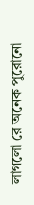লাগলো রে অনেক পুরোনো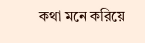কথা মনে করিয়ে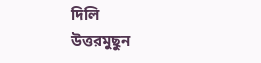দিলি
উত্তরমুছুন